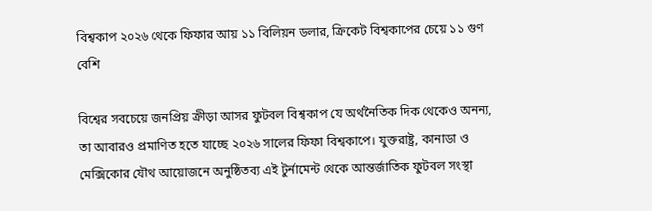বিশ্বকাপ ২০২৬ থেকে ফিফার আয় ১১ বিলিয়ন ডলার, ক্রিকেট বিশ্বকাপের চেয়ে ১১ গুণ বেশি

বিশ্বের সবচেয়ে জনপ্রিয় ক্রীড়া আসর ফুটবল বিশ্বকাপ যে অর্থনৈতিক দিক থেকেও অনন্য, তা আবারও প্রমাণিত হতে যাচ্ছে ২০২৬ সালের ফিফা বিশ্বকাপে। যুক্তরাষ্ট্র, কানাডা ও মেক্সিকোর যৌথ আয়োজনে অনুষ্ঠিতব্য এই টুর্নামেন্ট থেকে আন্তর্জাতিক ফুটবল সংস্থা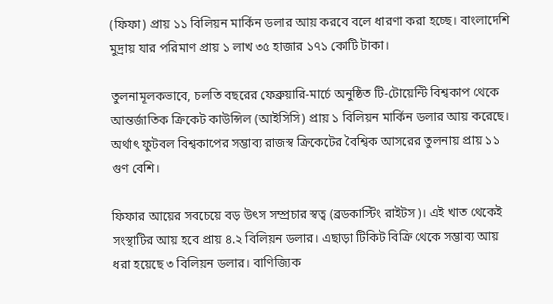(ফিফা) প্রায় ১১ বিলিয়ন মার্কিন ডলার আয় করবে বলে ধারণা করা হচ্ছে। বাংলাদেশি মুদ্রায় যার পরিমাণ প্রায় ১ লাখ ৩৫ হাজার ১৭১ কোটি টাকা।

তুলনামূলকভাবে, চলতি বছরের ফেব্রুয়ারি-মার্চে অনুষ্ঠিত টি-টোয়েন্টি বিশ্বকাপ থেকে আন্তর্জাতিক ক্রিকেট কাউন্সিল (আইসিসি) প্রায় ১ বিলিয়ন মার্কিন ডলার আয় করেছে। অর্থাৎ ফুটবল বিশ্বকাপের সম্ভাব্য রাজস্ব ক্রিকেটের বৈশ্বিক আসরের তুলনায় প্রায় ১১ গুণ বেশি।

ফিফার আয়ের সবচেয়ে বড় উৎস সম্প্রচার স্বত্ব (ব্রডকাস্টিং রাইটস)। এই খাত থেকেই সংস্থাটির আয় হবে প্রায় ৪.২ বিলিয়ন ডলার। এছাড়া টিকিট বিক্রি থেকে সম্ভাব্য আয় ধরা হয়েছে ৩ বিলিয়ন ডলার। বাণিজ্যিক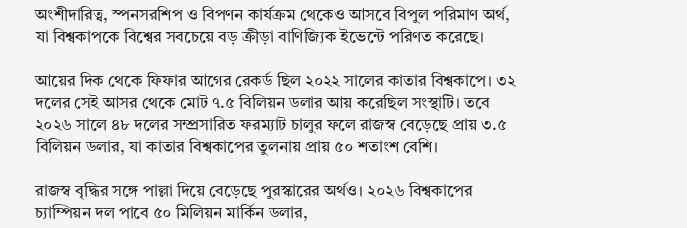অংশীদারিত্ব, স্পনসরশিপ ও বিপণন কার্যক্রম থেকেও আসবে বিপুল পরিমাণ অর্থ, যা বিশ্বকাপকে বিশ্বের সবচেয়ে বড় ক্রীড়া বাণিজ্যিক ইভেন্টে পরিণত করেছে।

আয়ের দিক থেকে ফিফার আগের রেকর্ড ছিল ২০২২ সালের কাতার বিশ্বকাপে। ৩২ দলের সেই আসর থেকে মোট ৭.৫ বিলিয়ন ডলার আয় করেছিল সংস্থাটি। তবে ২০২৬ সালে ৪৮ দলের সম্প্রসারিত ফরম্যাট চালুর ফলে রাজস্ব বেড়েছে প্রায় ৩.৫ বিলিয়ন ডলার, যা কাতার বিশ্বকাপের তুলনায় প্রায় ৫০ শতাংশ বেশি।

রাজস্ব বৃদ্ধির সঙ্গে পাল্লা দিয়ে বেড়েছে পুরস্কারের অর্থও। ২০২৬ বিশ্বকাপের চ্যাম্পিয়ন দল পাবে ৫০ মিলিয়ন মার্কিন ডলার,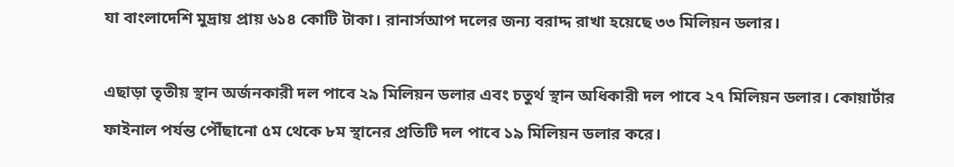যা বাংলাদেশি মুদ্রায় প্রায় ৬১৪ কোটি টাকা। রানার্সআপ দলের জন্য বরাদ্দ রাখা হয়েছে ৩৩ মিলিয়ন ডলার।

এছাড়া তৃতীয় স্থান অর্জনকারী দল পাবে ২৯ মিলিয়ন ডলার এবং চতুর্থ স্থান অধিকারী দল পাবে ২৭ মিলিয়ন ডলার। কোয়ার্টার ফাইনাল পর্যন্ত পৌঁছানো ৫ম থেকে ৮ম স্থানের প্রতিটি দল পাবে ১৯ মিলিয়ন ডলার করে।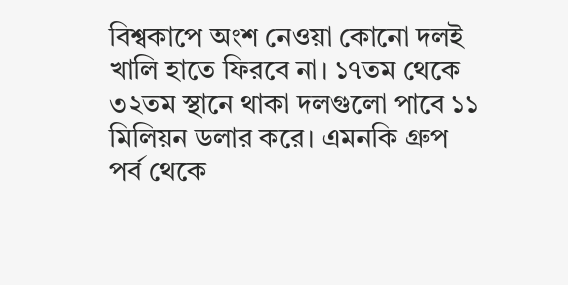বিশ্বকাপে অংশ নেওয়া কোনো দলই খালি হাতে ফিরবে না। ১৭তম থেকে ৩২তম স্থানে থাকা দলগুলো পাবে ১১ মিলিয়ন ডলার করে। এমনকি গ্রুপ পর্ব থেকে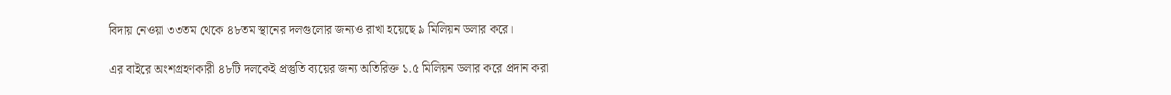বিদায় নেওয়া ৩৩তম থেকে ৪৮তম স্থানের দলগুলোর জন্যও রাখা হয়েছে ৯ মিলিয়ন ডলার করে।

এর বাইরে অংশগ্রহণকারী ৪৮টি দলকেই প্রস্তুতি ব্যয়ের জন্য অতিরিক্ত ১.৫ মিলিয়ন ডলার করে প্রদান করা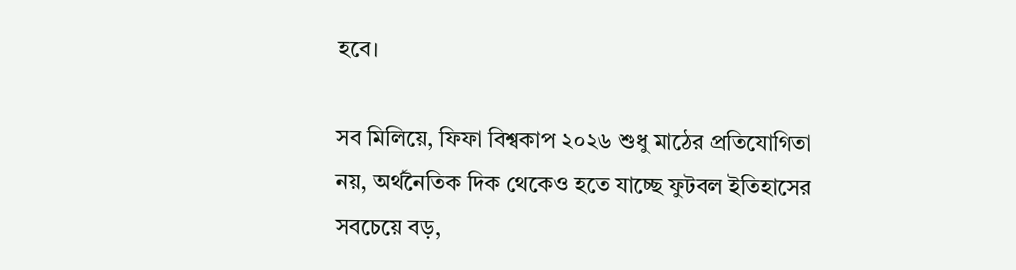হবে।

সব মিলিয়ে, ফিফা বিশ্বকাপ ২০২৬ শুধু মাঠের প্রতিযোগিতা নয়, অর্থনৈতিক দিক থেকেও হতে যাচ্ছে ফুটবল ইতিহাসের সবচেয়ে বড়,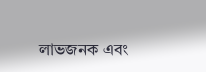লাভজনক এবং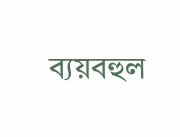ব্যয়বহুল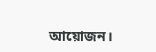আয়োজন।